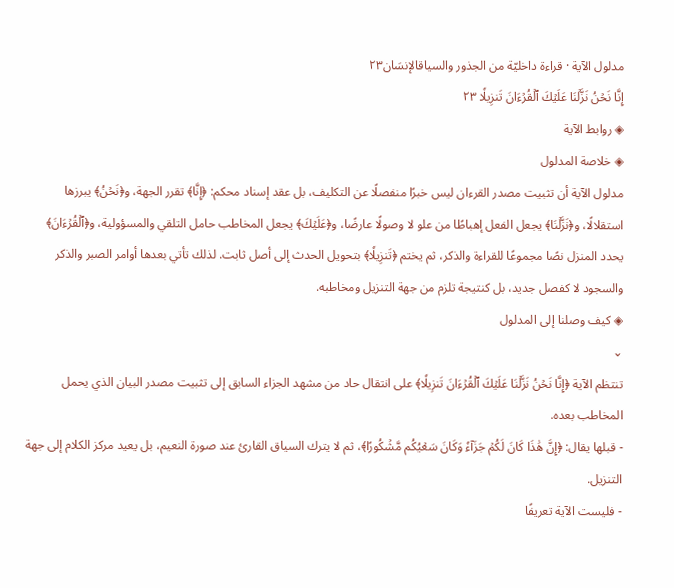مدلول الآية · قراءة داخليّة من الجذور والسياقالإنسَان٢٣
إِنَّا نَحۡنُ نَزَّلۡنَا عَلَيۡكَ ٱلۡقُرۡءَانَ تَنزِيلٗا ٢٣
◈ روابط الآية
◈ خلاصة المدلول
مدلول الآية أن تثبيت مصدر القرءان ليس خبرًا منفصلًا عن التكليف، بل عقد إسناد محكم: ﴿إِنَّا﴾ تقرر الجهة، و﴿نَحۡنُ﴾ يبرزها استقلالًا، و﴿نَزَّلۡنَا﴾ يجعل الفعل إهباطًا من علو لا وصولًا عارضًا، و﴿عَلَيۡكَ﴾ يجعل المخاطب حامل التلقي والمسؤولية، و﴿ٱلۡقُرۡءَانَ﴾ يحدد المنزل نصًا مجموعًا للقراءة والذكر، ثم يختم ﴿تَنزِيلٗا﴾ بتحويل الحدث إلى أصل ثابت. لذلك تأتي بعدها أوامر الصبر والذكر والسجود لا كفصل جديد، بل كنتيجة تلزم من جهة التنزيل ومخاطبه.
◈ كيف وصلنا إلى المدلول
⌄
تنتظم الآية ﴿إِنَّا نَحۡنُ نَزَّلۡنَا عَلَيۡكَ ٱلۡقُرۡءَانَ تَنزِيلٗا﴾ على انتقال حاد من مشهد الجزاء السابق إلى تثبيت مصدر البيان الذي يحمل المخاطب بعده.
- قبلها يقال: ﴿إِنَّ هَٰذَا كَانَ لَكُمۡ جَزَآءٗ وَكَانَ سَعۡيُكُم مَّشۡكُورًا﴾، ثم لا يترك السياق القارئ عند صورة النعيم، بل يعيد مركز الكلام إلى جهة التنزيل.
- فليست الآية تعريفًا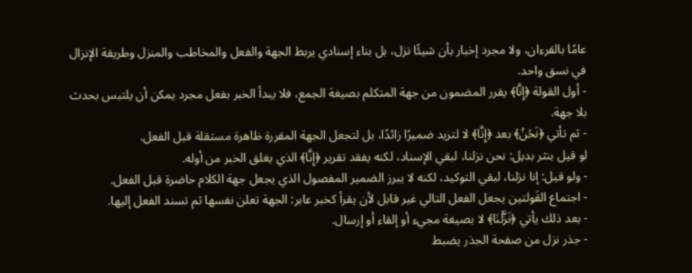عامًا بالقرءان، ولا مجرد إخبار بأن شيئًا نزل، بل بناء إسنادي يربط الجهة والفعل والمخاطب والمنزل وطريقة الإنزال في نسق واحد.
- أول القولة ﴿إِنَّا﴾ يقرر المضمون من جهة المتكلم بصيغة الجمع، فلا يبدأ الخبر بفعل مجرد يمكن أن يلتبس بحدث بلا جهة.
- ثم تأتي ﴿نَحۡنُ﴾ بعد ﴿إِنَّا﴾ لا لتزيد ضميرًا زائدًا، بل لتجعل الجهة المقررة ظاهرة مستقلة قبل الفعل.
لو قيل بنثر بديل: نحن نزلنا، لبقي الإسناد، لكنه يفقد تقرير ﴿إِنَّا﴾ الذي يغلق الخبر من أوله.
- ولو قيل: إنا نزلنا، لبقي التوكيد، لكنه لا يبرز الضمير المفصول الذي يجعل جهة الكلام حاضرة قبل الفعل.
- اجتماع القَولتين يجعل الفعل التالي غير قابل لأن يقرأ كخبر عابر: الجهة تعلن نفسها ثم تسند الفعل إليها.
- بعد ذلك يأتي ﴿نَزَّلۡنَا﴾ لا بصيغة مجيء أو إلقاء أو إرسال.
- جذر نزل من صفحة الجذر يضبط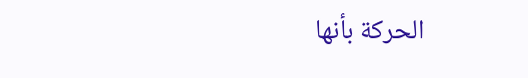الحركة بأنها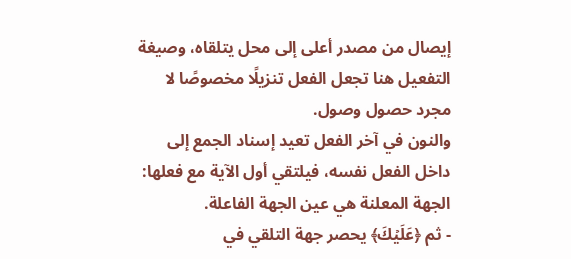إيصال من مصدر أعلى إلى محل يتلقاه، وصيغة التفعيل هنا تجعل الفعل تنزيلًا مخصوصًا لا مجرد حصول وصول.
والنون في آخر الفعل تعيد إسناد الجمع إلى داخل الفعل نفسه، فيلتقي أول الآية مع فعلها: الجهة المعلنة هي عين الجهة الفاعلة.
- ثم ﴿عَلَيۡكَ﴾ يحصر جهة التلقي في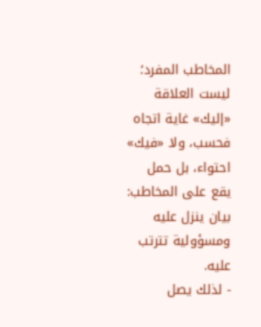المخاطب المفرد؛ ليست العلاقة «إليك» غاية اتجاه فحسب، ولا «فيك» احتواء، بل حمل يقع على المخاطب: بيان ينزل عليه ومسؤولية تترتب عليه.
- لذلك يصل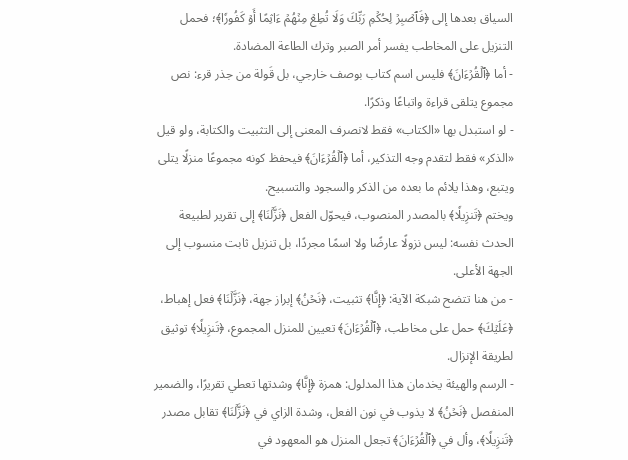السياق بعدها إلى ﴿فَٱصۡبِرۡ لِحُكۡمِ رَبِّكَ وَلَا تُطِعۡ مِنۡهُمۡ ءَاثِمًا أَوۡ كَفُورٗا﴾؛ فحمل التنزيل على المخاطب يفسر أمر الصبر وترك الطاعة المضادة.
- أما ﴿ٱلۡقُرۡءَانَ﴾ فليس اسم كتاب بوصف خارجي، بل قَولة من جذر قرء: نص مجموع يتلقى قراءة واتباعًا وذكرًا.
- لو استبدل بها «الكتاب» فقط لانصرف المعنى إلى التثبيت والكتابة، ولو قيل «الذكر» فقط لتقدم وجه التذكير، أما ﴿ٱلۡقُرۡءَانَ﴾ فيحفظ كونه مجموعًا منزلًا يتلى ويتبع، وهذا يلائم ما بعده من الذكر والسجود والتسبيح.
ويختم ﴿تَنزِيلٗا﴾ بالمصدر المنصوب، فيحوّل الفعل ﴿نَزَّلۡنَا﴾ إلى تقرير لطبيعة الحدث نفسه: ليس نزولًا عارضًا ولا اسمًا مجردًا، بل تنزيل ثابت منسوب إلى الجهة الأعلى.
- من هنا تتضح شبكة الآية: ﴿إِنَّا﴾ تثبيت، ﴿نَحۡنُ﴾ إبراز جهة، ﴿نَزَّلۡنَا﴾ فعل إهباط، ﴿عَلَيۡكَ﴾ حمل على مخاطب، ﴿ٱلۡقُرۡءَانَ﴾ تعيين للمنزل المجموع، ﴿تَنزِيلٗا﴾ توثيق لطريقة الإنزال.
- الرسم والهيئة يخدمان هذا المدلول: همزة ﴿إِنَّا﴾ وشدتها تعطي تقريرًا، والضمير المنفصل ﴿نَحۡنُ﴾ لا يذوب في نون الفعل، وشدة الزاي في ﴿نَزَّلۡنَا﴾ تقابل مصدر ﴿تَنزِيلٗا﴾، وأل في ﴿ٱلۡقُرۡءَانَ﴾ تجعل المنزل هو المعهود في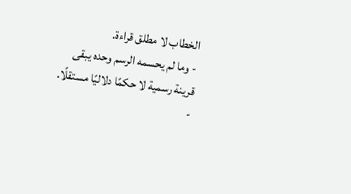الخطاب لا مطلق قراءة.
- وما لم يحسمه الرسم وحده يبقى قرينة رسمية لا حكمًا دلاليًا مستقلًا.
-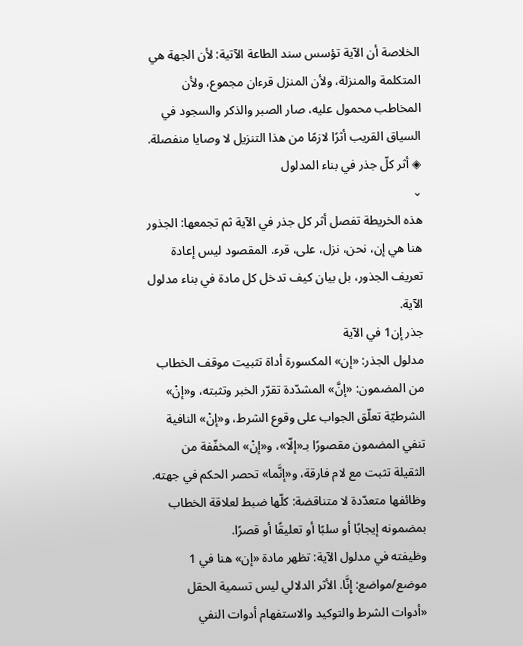الخلاصة أن الآية تؤسس سند الطاعة الآتية: لأن الجهة هي المتكلمة والمنزلة، ولأن المنزل قرءان مجموع، ولأن المخاطب محمول عليه، صار الصبر والذكر والسجود في السياق القريب أثرًا لازمًا من هذا التنزيل لا وصايا منفصلة.
◈ أثر كلّ جذر في بناء المدلول
⌄
هذه الخريطة تفصل أثر كل جذر في الآية ثم تجمعها: الجذور هنا هي إن، نحن، نزل، على، قرء. المقصود ليس إعادة تعريف الجذور، بل بيان كيف تدخل كل مادة في بناء مدلول الآية.
جذر إن1 في الآية
مدلول الجذر: «إن» المكسورة أداة تثبيت موقف الخطاب من المضمون: «إنَّ» المشدّدة تقرّر الخبر وتثبته، و«إنْ» الشرطيّة تعلّق الجواب على وقوع الشرط، و«إنْ» النافية تنفي المضمون مقصورًا بـ«إلّا»، و«إنْ» المخفّفة من الثقيلة تثبت مع لام فارقة، و«إنَّما» تحصر الحكم في جهته. وظائفها متعدّدة لا متناقضة: كلّها ضبط لعلاقة الخطاب بمضمونه إيجابًا أو سلبًا أو تعليقًا أو قصرًا.
وظيفته في مدلول الآية: تظهر مادة «إن» هنا في 1 موضع/مواضع: إِنَّا. الأثر الدلالي ليس تسمية الحقل «أدوات الشرط والتوكيد والاستفهام أدوات النفي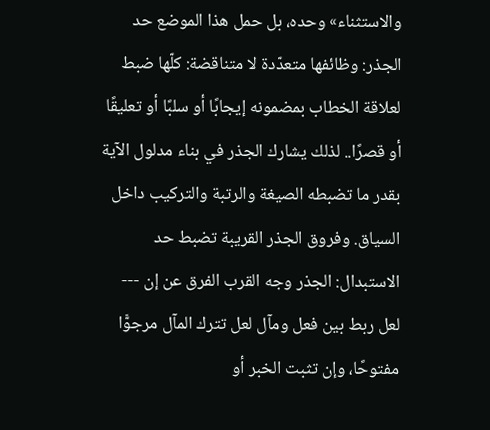والاستثناء» وحده، بل حمل هذا الموضع حد الجذر: وظائفها متعدّدة لا متناقضة: كلّها ضبط لعلاقة الخطاب بمضمونه إيجابًا أو سلبًا أو تعليقًا أو قصرًا.. لذلك يشارك الجذر في بناء مدلول الآية بقدر ما تضبطه الصيغة والرتبة والتركيب داخل السياق. وفروق الجذر القريبة تضبط حد الاستبدال: الجذر وجه القرب الفرق عن إن --- لعل ربط بين فعل ومآل لعل تترك المآل مرجوًّا مفتوحًا، وإن تثبت الخبر أو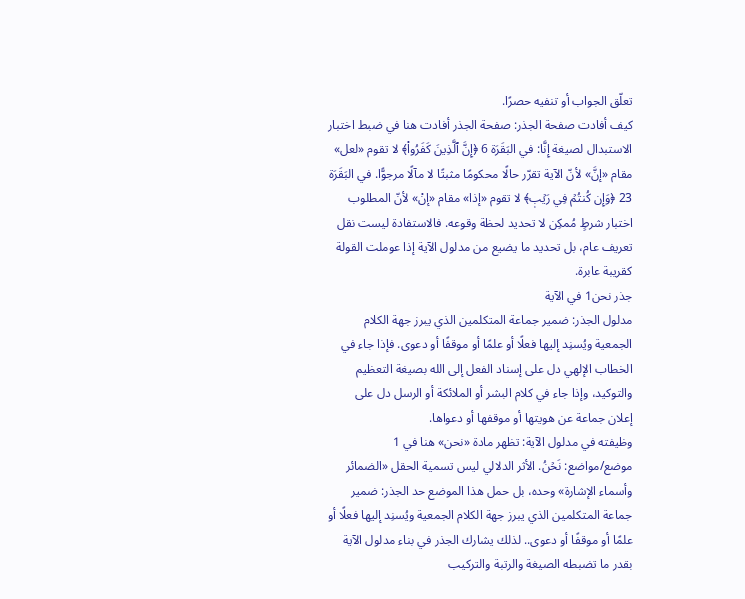تعلّق الجواب أو تنفيه حصرًا.
كيف أفادت صفحة الجذر: صفحة الجذر أفادت هنا في ضبط اختبار الاستبدال لصيغة إِنَّا: في البَقَرَة 6 ﴿إِنَّ ٱلَّذِينَ كَفَرُواْ﴾ لا تقوم «لعل» مقام «إنَّ» لأنّ الآية تقرّر حالًا محكومًا مثبتًا لا مآلًا مرجوًّا. في البَقَرَة 23 ﴿وَإِن كُنتُمۡ فِي رَيۡبٖ﴾ لا تقوم «إذا» مقام «إنْ» لأنّ المطلوب اختبار شرطٍ مُمكِن لا تحديد لحظة وقوعه. فالاستفادة ليست نقل تعريف عام، بل تحديد ما يضيع من مدلول الآية إذا عوملت القولة كقريبة عابرة.
جذر نحن1 في الآية
مدلول الجذر: ضمير جماعة المتكلمين الذي يبرز جهة الكلام الجمعية ويُسنِد إليها فعلًا أو علمًا أو موقفًا أو دعوى. فإذا جاء في الخطاب الإلهي دل على إسناد الفعل إلى الله بصيغة التعظيم والتوكيد، وإذا جاء في كلام البشر أو الملائكة أو الرسل دل على إعلان جماعة عن هويتها أو موقفها أو دعواها.
وظيفته في مدلول الآية: تظهر مادة «نحن» هنا في 1 موضع/مواضع: نَحۡنُ. الأثر الدلالي ليس تسمية الحقل «الضمائر وأسماء الإشارة» وحده، بل حمل هذا الموضع حد الجذر: ضمير جماعة المتكلمين الذي يبرز جهة الكلام الجمعية ويُسنِد إليها فعلًا أو علمًا أو موقفًا أو دعوى.. لذلك يشارك الجذر في بناء مدلول الآية بقدر ما تضبطه الصيغة والرتبة والتركيب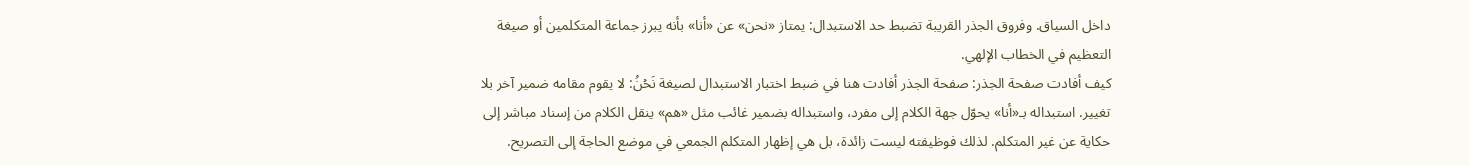داخل السياق. وفروق الجذر القريبة تضبط حد الاستبدال: يمتاز «نحن» عن «أنا» بأنه يبرز جماعة المتكلمين أو صيغة التعظيم في الخطاب الإلهي.
كيف أفادت صفحة الجذر: صفحة الجذر أفادت هنا في ضبط اختبار الاستبدال لصيغة نَحۡنُ: لا يقوم مقامه ضمير آخر بلا تغيير. استبداله بـ«أنا» يحوّل جهة الكلام إلى مفرد، واستبداله بضمير غائب مثل «هم» ينقل الكلام من إسناد مباشر إلى حكاية عن غير المتكلم. لذلك فوظيفته ليست زائدة، بل هي إظهار المتكلم الجمعي في موضع الحاجة إلى التصريح.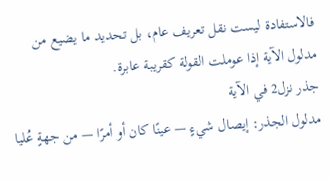فالاستفادة ليست نقل تعريف عام، بل تحديد ما يضيع من مدلول الآية إذا عوملت القولة كقريبة عابرة.
جذر نزل2 في الآية
مدلول الجذر: إيصال شيءٍ — عينًا كان أو أمرًا — من جهةٍ عُليا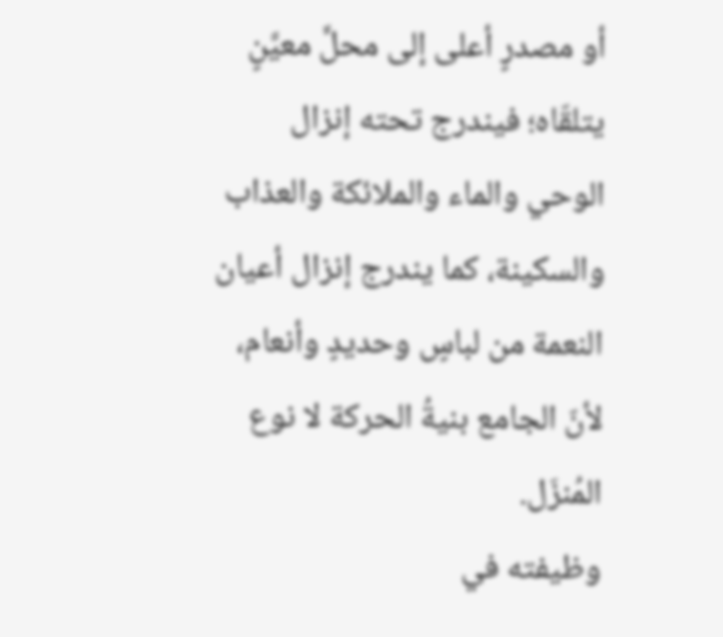أو مصدرٍ أعلى إلى محلٍّ معيَّنٍ يتلقّاه؛ فيندرج تحته إنزال الوحي والماء والملائكة والعذاب والسكينة، كما يندرج إنزال أعيان النعمة من لباسٍ وحديدٍ وأنعام، لأنّ الجامع بنيةُ الحركة لا نوع المُنزَل.
وظيفته في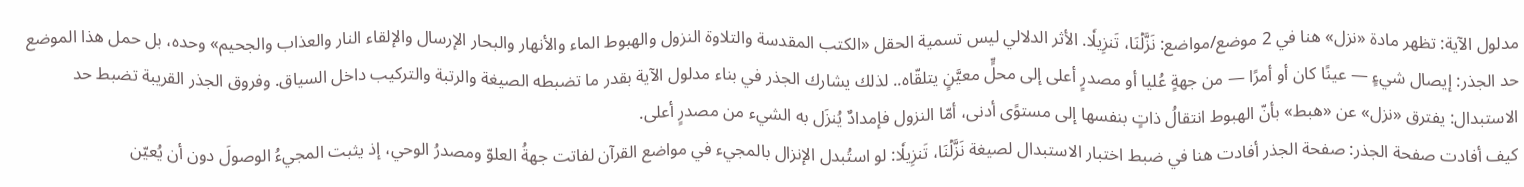مدلول الآية: تظهر مادة «نزل» هنا في 2 موضع/مواضع: نَزَّلۡنَا، تَنزِيلٗا. الأثر الدلالي ليس تسمية الحقل «الكتب المقدسة والتلاوة النزول والهبوط الماء والأنهار والبحار الإرسال والإلقاء النار والعذاب والجحيم» وحده، بل حمل هذا الموضع حد الجذر: إيصال شيءٍ — عينًا كان أو أمرًا — من جهةٍ عُليا أو مصدرٍ أعلى إلى محلٍّ معيَّنٍ يتلقّاه.. لذلك يشارك الجذر في بناء مدلول الآية بقدر ما تضبطه الصيغة والرتبة والتركيب داخل السياق. وفروق الجذر القريبة تضبط حد الاستبدال: يفترق «نزل» عن «هبط» بأنّ الهبوط انتقالُ ذاتٍ بنفسها إلى مستوًى أدنى، أمّا النزول فإمدادٌ يُنزَل به الشيء من مصدرٍ أعلى.
كيف أفادت صفحة الجذر: صفحة الجذر أفادت هنا في ضبط اختبار الاستبدال لصيغة نَزَّلۡنَا، تَنزِيلٗا: لو استُبدل الإنزال بالمجيء في مواضع القرآن لفاتت جهةُ العلوّ ومصدرُ الوحي، إذ يثبت المجيءُ الوصولَ دون أن يُعيّن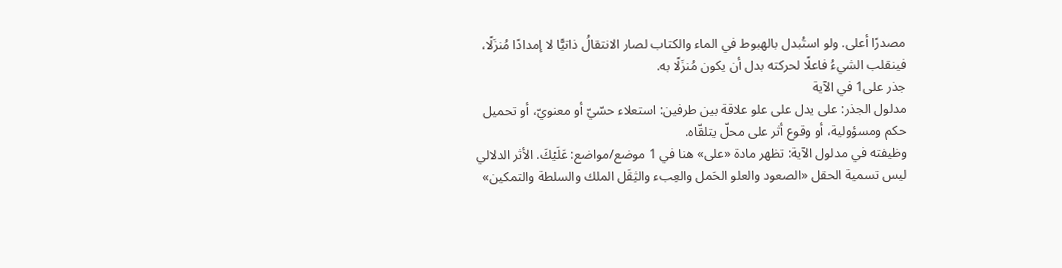مصدرًا أعلى. ولو استُبدل بالهبوط في الماء والكتاب لصار الانتقالُ ذاتيًّا لا إمدادًا مُنزَلًا، فينقلب الشيءُ فاعلًا لحركته بدل أن يكون مُنزَلًا به.
جذر على1 في الآية
مدلول الجذر: على يدل على علو علاقة بين طرفين: استعلاء حسّيّ أو معنويّ، أو تحميل حكم ومسؤولية، أو وقوع أثر على محلّ يتلقّاه.
وظيفته في مدلول الآية: تظهر مادة «على» هنا في 1 موضع/مواضع: عَلَيۡكَ. الأثر الدلالي ليس تسمية الحقل «الصعود والعلو الحَمل والعِبء والثِقَل الملك والسلطة والتمكين»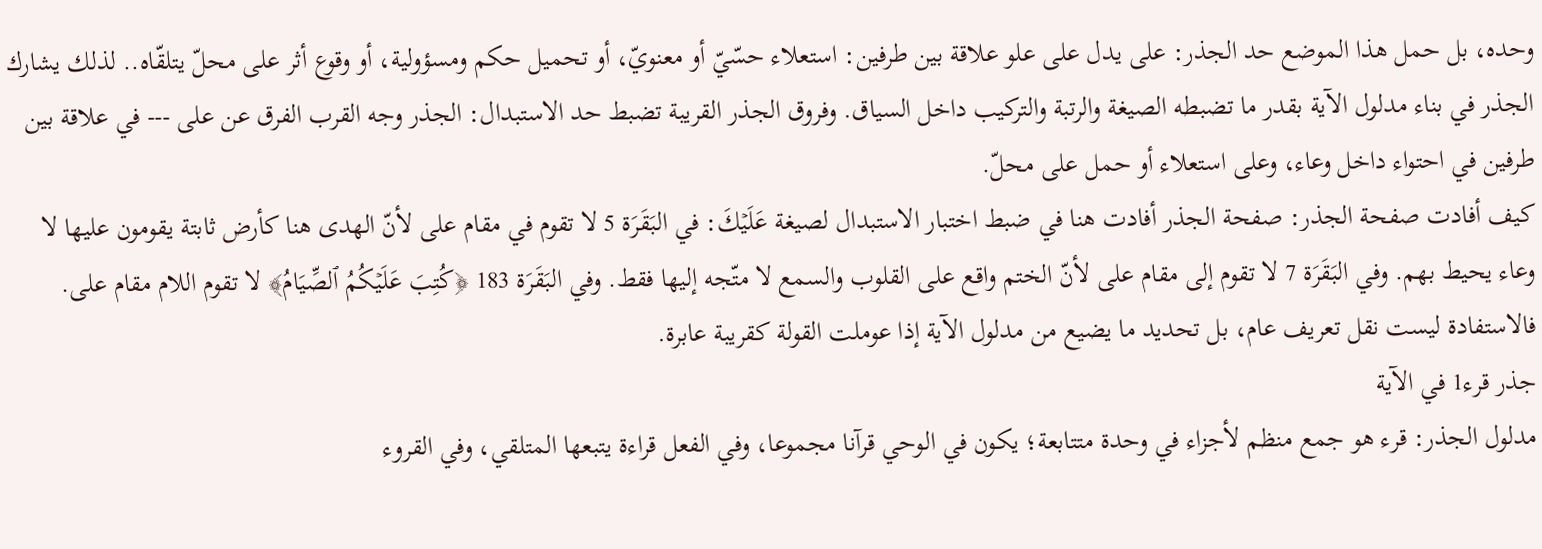وحده، بل حمل هذا الموضع حد الجذر: على يدل على علو علاقة بين طرفين: استعلاء حسّيّ أو معنويّ، أو تحميل حكم ومسؤولية، أو وقوع أثر على محلّ يتلقّاه.. لذلك يشارك الجذر في بناء مدلول الآية بقدر ما تضبطه الصيغة والرتبة والتركيب داخل السياق. وفروق الجذر القريبة تضبط حد الاستبدال: الجذر وجه القرب الفرق عن على --- في علاقة بين طرفين في احتواء داخل وعاء، وعلى استعلاء أو حمل على محلّ.
كيف أفادت صفحة الجذر: صفحة الجذر أفادت هنا في ضبط اختبار الاستبدال لصيغة عَلَيۡكَ: في البَقَرَة 5 لا تقوم في مقام على لأنّ الهدى هنا كأرض ثابتة يقومون عليها لا وعاء يحيط بهم. وفي البَقَرَة 7 لا تقوم إلى مقام على لأنّ الختم واقع على القلوب والسمع لا متّجه إليها فقط. وفي البَقَرَة 183 ﴿كُتِبَ عَلَيۡكُمُ ٱلصِّيَامُ﴾ لا تقوم اللام مقام على. فالاستفادة ليست نقل تعريف عام، بل تحديد ما يضيع من مدلول الآية إذا عوملت القولة كقريبة عابرة.
جذر قرء1 في الآية
مدلول الجذر: قرء هو جمع منظم لأجزاء في وحدة متتابعة؛ يكون في الوحي قرآنا مجموعا، وفي الفعل قراءة يتبعها المتلقي، وفي القروء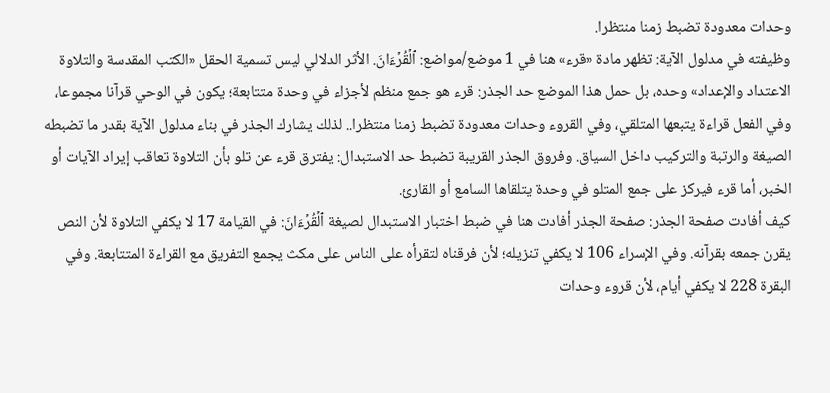وحدات معدودة تضبط زمنا منتظرا.
وظيفته في مدلول الآية: تظهر مادة «قرء» هنا في 1 موضع/مواضع: ٱلۡقُرۡءَانَ. الأثر الدلالي ليس تسمية الحقل «الكتب المقدسة والتلاوة الاعتداد والإعداد» وحده، بل حمل هذا الموضع حد الجذر: قرء هو جمع منظم لأجزاء في وحدة متتابعة؛ يكون في الوحي قرآنا مجموعا، وفي الفعل قراءة يتبعها المتلقي، وفي القروء وحدات معدودة تضبط زمنا منتظرا.. لذلك يشارك الجذر في بناء مدلول الآية بقدر ما تضبطه الصيغة والرتبة والتركيب داخل السياق. وفروق الجذر القريبة تضبط حد الاستبدال: يفترق قرء عن تلو بأن التلاوة تعاقب إيراد الآيات أو الخبر، أما قرء فيركز على جمع المتلو في وحدة يتلقاها السامع أو القارئ.
كيف أفادت صفحة الجذر: صفحة الجذر أفادت هنا في ضبط اختبار الاستبدال لصيغة ٱلۡقُرۡءَانَ: في القيامة 17 لا يكفي التلاوة لأن النص يقرن جمعه بقرآنه. وفي الإسراء 106 لا يكفي تنزيله؛ لأن فرقناه لتقرأه على الناس على مكث يجمع التفريق مع القراءة المتتابعة. وفي البقرة 228 لا يكفي أيام، لأن قروء وحدات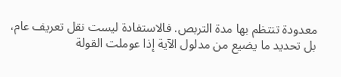معدودة تنتظم بها مدة التربص. فالاستفادة ليست نقل تعريف عام، بل تحديد ما يضيع من مدلول الآية إذا عوملت القولة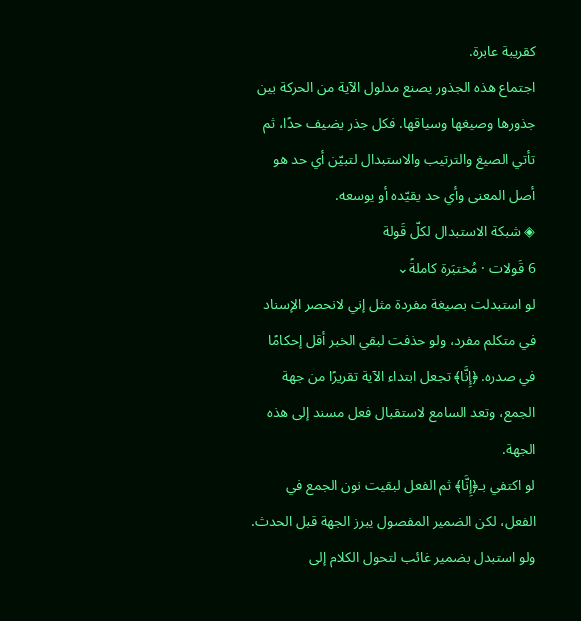كقريبة عابرة.
اجتماع هذه الجذور يصنع مدلول الآية من الحركة بين جذورها وصيغها وسياقها. فكل جذر يضيف حدًا، ثم تأتي الصيغ والترتيب والاستبدال لتبيّن أي حد هو أصل المعنى وأي حد يقيّده أو يوسعه.
◈ شبكة الاستبدال لكلّ قَولة
6 قَولات · مُختبَرة كاملةً⌄
لو استبدلت بصيغة مفردة مثل إني لانحصر الإسناد في متكلم مفرد، ولو حذفت لبقي الخبر أقل إحكامًا في صدره. ﴿إِنَّا﴾ تجعل ابتداء الآية تقريرًا من جهة الجمع، وتعد السامع لاستقبال فعل مسند إلى هذه الجهة.
لو اكتفي بـ﴿إِنَّا﴾ ثم الفعل لبقيت نون الجمع في الفعل، لكن الضمير المفصول يبرز الجهة قبل الحدث. ولو استبدل بضمير غائب لتحول الكلام إلى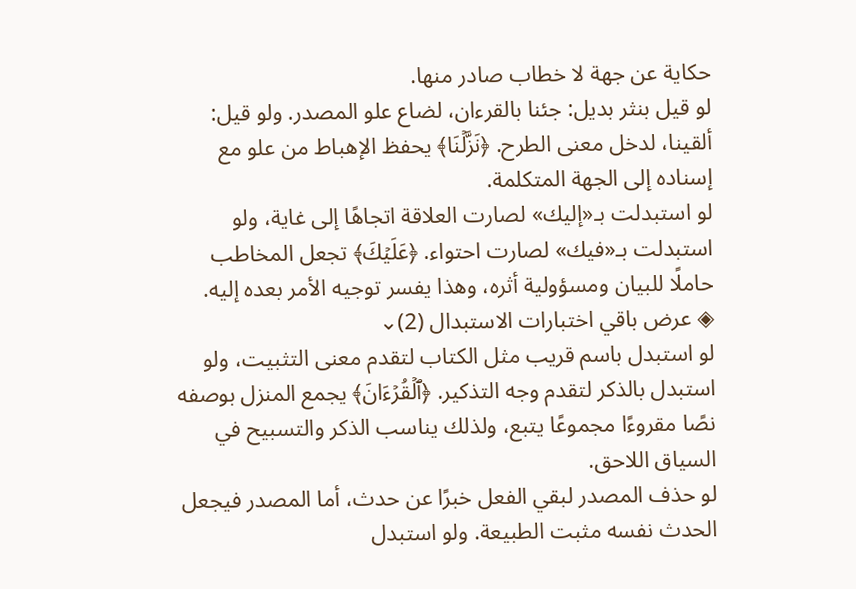حكاية عن جهة لا خطاب صادر منها.
لو قيل بنثر بديل: جئنا بالقرءان، لضاع علو المصدر. ولو قيل: ألقينا، لدخل معنى الطرح. ﴿نَزَّلۡنَا﴾ يحفظ الإهباط من علو مع إسناده إلى الجهة المتكلمة.
لو استبدلت بـ«إليك» لصارت العلاقة اتجاهًا إلى غاية، ولو استبدلت بـ«فيك» لصارت احتواء. ﴿عَلَيۡكَ﴾ تجعل المخاطب حاملًا للبيان ومسؤولية أثره، وهذا يفسر توجيه الأمر بعده إليه.
◈ عرض باقي اختبارات الاستبدال (2)⌄
لو استبدل باسم قريب مثل الكتاب لتقدم معنى التثبيت، ولو استبدل بالذكر لتقدم وجه التذكير. ﴿ٱلۡقُرۡءَانَ﴾ يجمع المنزل بوصفه نصًا مقروءًا مجموعًا يتبع، ولذلك يناسب الذكر والتسبيح في السياق اللاحق.
لو حذف المصدر لبقي الفعل خبرًا عن حدث، أما المصدر فيجعل الحدث نفسه مثبت الطبيعة. ولو استبدل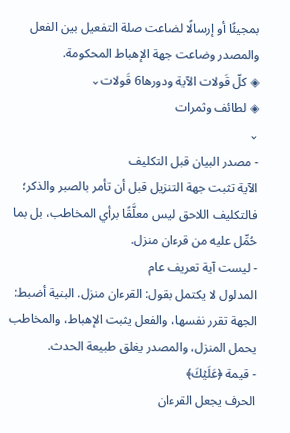بمجيئًا أو إرسالًا لضاعت صلة التفعيل بين الفعل والمصدر وضاعت جهة الإهباط المحكومة.
◈ كلّ قَولات الآية ودورها6 قَولات⌄
◈ لطائف وثمرات
⌄
- مصدر البيان قبل التكليف
الآية تثبت جهة التنزيل قبل أن تأمر بالصبر والذكر؛ فالتكليف اللاحق ليس معلَّقًا برأي المخاطب، بل بما حُمِّل عليه من قرءان منزل.
- ليست آية تعريف عام
المدلول لا يكتمل بقول: القرءان منزل. البنية أضبط: الجهة تقرر نفسها، والفعل يثبت الإهباط، والمخاطب يحمل المنزل، والمصدر يغلق طبيعة الحدث.
- قيمة ﴿عَلَيۡكَ﴾
الحرف يجعل القرءان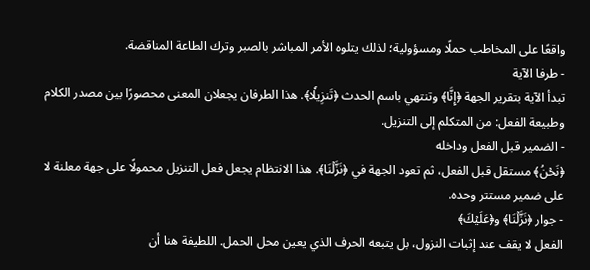واقعًا على المخاطب حملًا ومسؤولية؛ لذلك يتلوه الأمر المباشر بالصبر وترك الطاعة المناقضة.
- طرفا الآية
تبدأ الآية بتقرير الجهة ﴿إِنَّا﴾ وتنتهي باسم الحدث ﴿تَنزِيلٗا﴾. هذا الطرفان يجعلان المعنى محصورًا بين مصدر الكلام وطبيعة الفعل: من المتكلم إلى التنزيل.
- الضمير قبل الفعل وداخله
﴿نَحۡنُ﴾ مستقل قبل الفعل، ثم تعود الجهة في ﴿نَزَّلۡنَا﴾. هذا الانتظام يجعل فعل التنزيل محمولًا على جهة معلنة لا على ضمير مستتر وحده.
- جوار ﴿نَزَّلۡنَا﴾ و﴿عَلَيۡكَ﴾
الفعل لا يقف عند إثبات النزول، بل يتبعه الحرف الذي يعين محل الحمل. اللطيفة هنا أن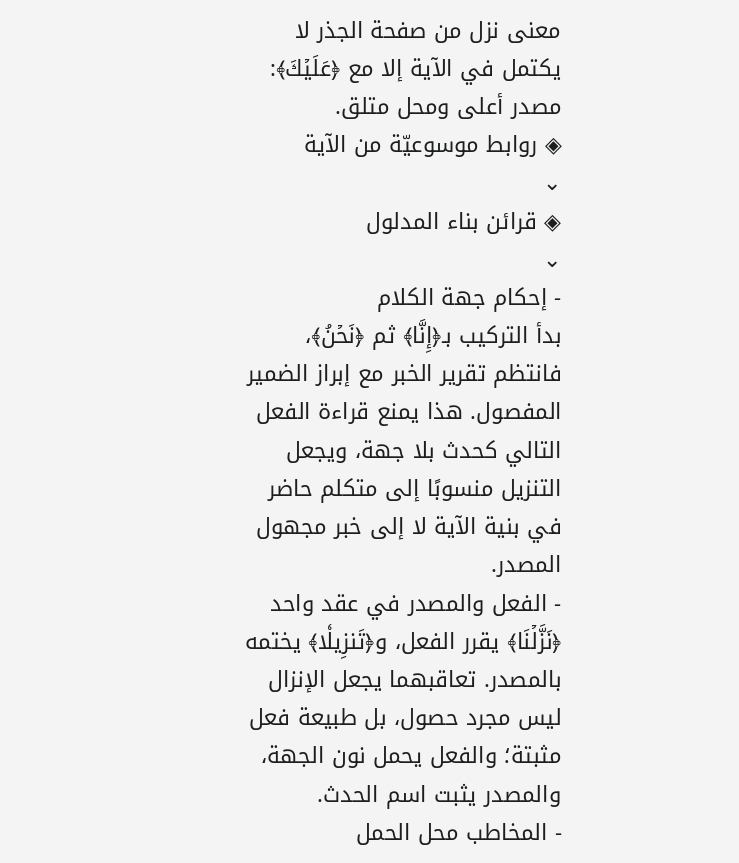معنى نزل من صفحة الجذر لا يكتمل في الآية إلا مع ﴿عَلَيۡكَ﴾: مصدر أعلى ومحل متلق.
◈ روابط موسوعيّة من الآية
⌄
◈ قرائن بناء المدلول
⌄
- إحكام جهة الكلام
بدأ التركيب بـ﴿إِنَّا﴾ ثم ﴿نَحۡنُ﴾، فانتظم تقرير الخبر مع إبراز الضمير المفصول. هذا يمنع قراءة الفعل التالي كحدث بلا جهة، ويجعل التنزيل منسوبًا إلى متكلم حاضر في بنية الآية لا إلى خبر مجهول المصدر.
- الفعل والمصدر في عقد واحد
﴿نَزَّلۡنَا﴾ يقرر الفعل، و﴿تَنزِيلٗا﴾ يختمه بالمصدر. تعاقبهما يجعل الإنزال ليس مجرد حصول، بل طبيعة فعل مثبتة؛ والفعل يحمل نون الجهة، والمصدر يثبت اسم الحدث.
- المخاطب محل الحمل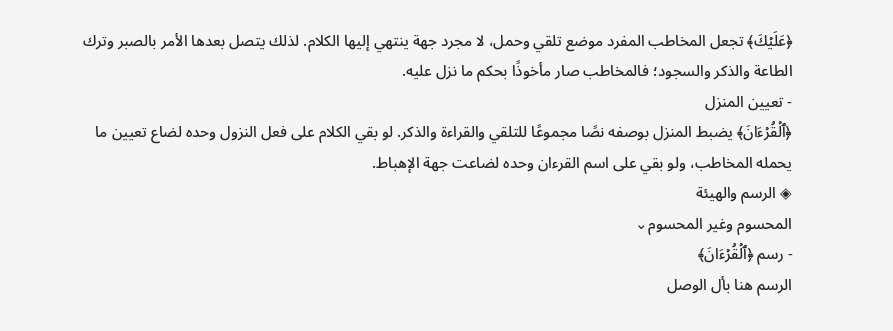﴿عَلَيۡكَ﴾ تجعل المخاطب المفرد موضع تلقي وحمل، لا مجرد جهة ينتهي إليها الكلام. لذلك يتصل بعدها الأمر بالصبر وترك الطاعة والذكر والسجود؛ فالمخاطب صار مأخوذًا بحكم ما نزل عليه.
- تعيين المنزل
﴿ٱلۡقُرۡءَانَ﴾ يضبط المنزل بوصفه نصًا مجموعًا للتلقي والقراءة والذكر. لو بقي الكلام على فعل النزول وحده لضاع تعيين ما يحمله المخاطب، ولو بقي على اسم القرءان وحده لضاعت جهة الإهباط.
◈ الرسم والهيئة
المحسوم وغير المحسوم⌄
- رسم ﴿ٱلۡقُرۡءَانَ﴾
الرسم هنا بأل الوصل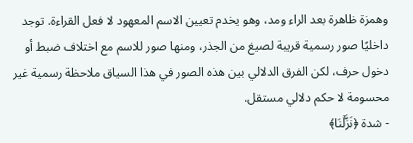وهمزة ظاهرة بعد الراء ومد، وهو يخدم تعيين الاسم المعهود لا فعل القراءة. توجد داخليًا صور رسمية قريبة لصيغ من الجذر، ومنها صور للاسم مع اختلاف ضبط أو دخول حرف، لكن الفرق الدلالي بين هذه الصور في هذا السياق ملاحظة رسمية غير محسومة لا حكم دلالي مستقل.
- شدة ﴿نَزَّلۡنَا﴾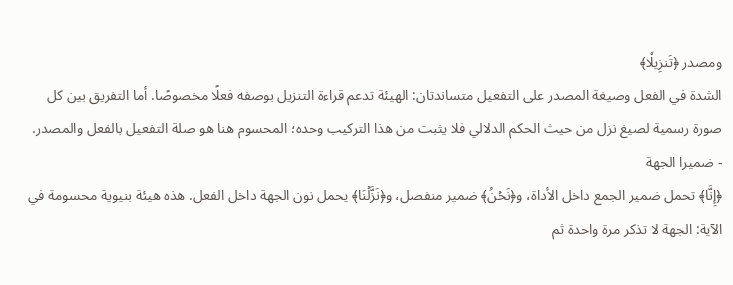ومصدر ﴿تَنزِيلٗا﴾
الشدة في الفعل وصيغة المصدر على التفعيل متساندتان: الهيئة تدعم قراءة التنزيل بوصفه فعلًا مخصوصًا. أما التفريق بين كل صورة رسمية لصيغ نزل من حيث الحكم الدلالي فلا يثبت من هذا التركيب وحده؛ المحسوم هنا هو صلة التفعيل بالفعل والمصدر.
- ضميرا الجهة
﴿إِنَّا﴾ تحمل ضمير الجمع داخل الأداة، و﴿نَحۡنُ﴾ ضمير منفصل، و﴿نَزَّلۡنَا﴾ يحمل نون الجهة داخل الفعل. هذه هيئة بنيوية محسومة في الآية: الجهة لا تذكر مرة واحدة ثم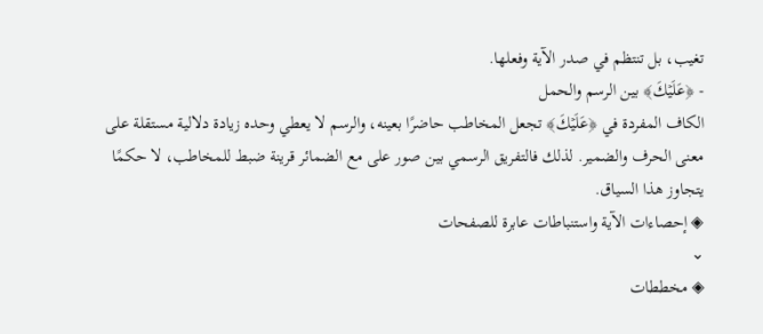تغيب، بل تنتظم في صدر الآية وفعلها.
- ﴿عَلَيۡكَ﴾ بين الرسم والحمل
الكاف المفردة في ﴿عَلَيۡكَ﴾ تجعل المخاطب حاضرًا بعينه، والرسم لا يعطي وحده زيادة دلالية مستقلة على معنى الحرف والضمير. لذلك فالتفريق الرسمي بين صور على مع الضمائر قرينة ضبط للمخاطب، لا حكمًا يتجاوز هذا السياق.
◈ إحصاءات الآية واستنباطات عابرة للصفحات
⌄
◈ مخططات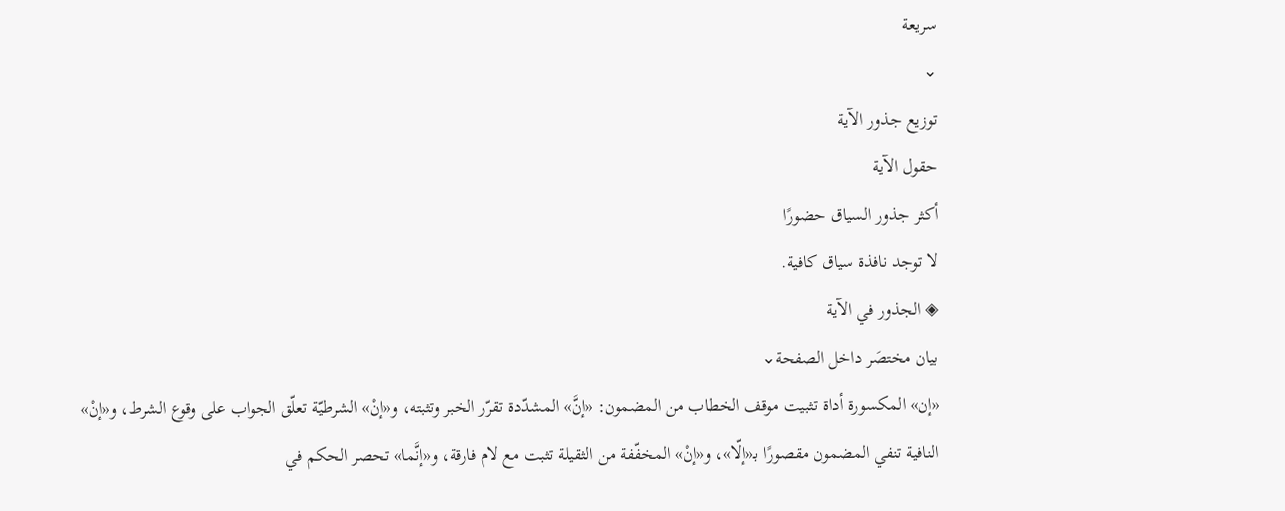سريعة
⌄
توزيع جذور الآية
حقول الآية
أكثر جذور السياق حضورًا
لا توجد نافذة سياق كافية.
◈ الجذور في الآية
بيان مختصَر داخل الصفحة⌄
«إن» المكسورة أداة تثبيت موقف الخطاب من المضمون: «إنَّ» المشدّدة تقرّر الخبر وتثبته، و«إنْ» الشرطيّة تعلّق الجواب على وقوع الشرط، و«إنْ» النافية تنفي المضمون مقصورًا بـ«إلّا»، و«إنْ» المخفّفة من الثقيلة تثبت مع لام فارقة، و«إنَّما» تحصر الحكم في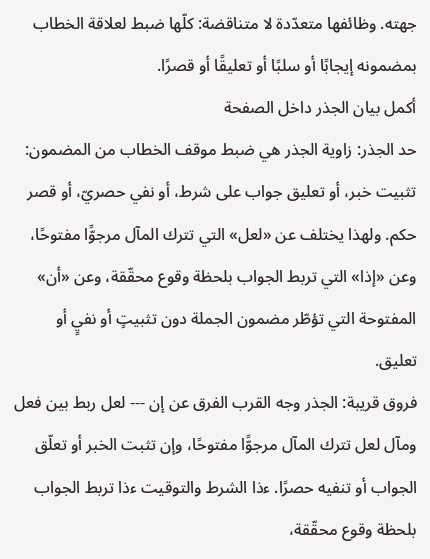جهته. وظائفها متعدّدة لا متناقضة: كلّها ضبط لعلاقة الخطاب بمضمونه إيجابًا أو سلبًا أو تعليقًا أو قصرًا.
أكمل بيان الجذر داخل الصفحة
حد الجذر: زاوية الجذر هي ضبط موقف الخطاب من المضمون: تثبيت خبر، أو تعليق جواب على شرط، أو نفي حصريّ، أو قصر حكم. ولهذا يختلف عن «لعل» التي تترك المآل مرجوًّا مفتوحًا، وعن «إذا» التي تربط الجواب بلحظة وقوع محقّقة، وعن «أن» المفتوحة التي تؤطّر مضمون الجملة دون تثبيتٍ أو نفيٍ أو تعليق.
فروق قريبة: الجذر وجه القرب الفرق عن إن --- لعل ربط بين فعل ومآل لعل تترك المآل مرجوًّا مفتوحًا، وإن تثبت الخبر أو تعلّق الجواب أو تنفيه حصرًا. ءذا الشرط والتوقيت ءذا تربط الجواب بلحظة وقوع محقّقة،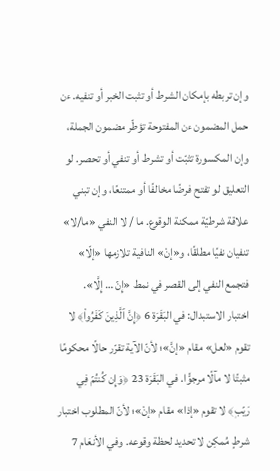وإن تربطه بإمكان الشرط أو تثبت الخبر أو تنفيه. ءن حمل المضمون ءن المفتوحة تؤطّر مضمون الجملة، وإن المكسورة تثبّت أو تشرط أو تنفي أو تحصر. لو التعليق لو تفتح فرضًا مخالفًا أو ممتنعًا، وإن تبني علاقة شرطيّة ممكنة الوقوع. ما / لا النفي «ما/لا» تنفيان نفيًا مطلقًا، و«إنْ» النافية تلازمها «إلّا» فتجمع النفي إلى القصر في نمط «إِنۡ … إِلَّا».
اختبار الاستبدال: في البَقَرَة 6 ﴿إِنَّ ٱلَّذِينَ كَفَرُواْ﴾ لا تقوم «لعل» مقام «إنَّ»؛ لأنّ الآية تقرّر حالًا محكومًا مثبتًا لا مآلًا مرجوًّا. في البَقَرَة 23 ﴿وَإِن كُنتُمۡ فِي رَيۡبٖ﴾ لا تقوم «إذا» مقام «إنْ»؛ لأنّ المطلوب اختبار شرطٍ مُمكِن لا تحديد لحظة وقوعه. وفي الأنعَام 7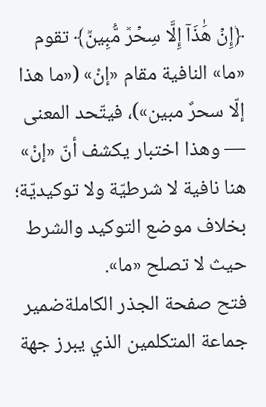﴿إِنۡ هَٰذَآ إِلَّا سِحۡرٞ مُّبِينٞ﴾ تقوم «ما» النافية مقام «إنْ» («ما هذا إلّا سحرٌ مبين»)، فيتّحد المعنى — وهذا اختبار يكشف أنّ «إنْ» هنا نافية لا شرطيّة ولا توكيديّة؛ بخلاف موضع التوكيد والشرط حيث لا تصلح «ما».
فتح صفحة الجذر الكاملةضمير جماعة المتكلمين الذي يبرز جهة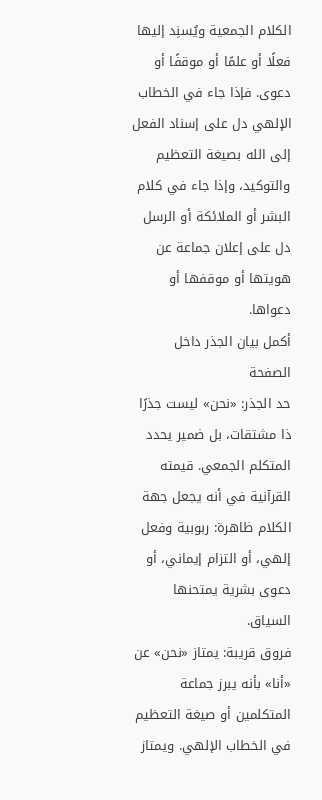الكلام الجمعية ويُسنِد إليها فعلًا أو علمًا أو موقفًا أو دعوى. فإذا جاء في الخطاب الإلهي دل على إسناد الفعل إلى الله بصيغة التعظيم والتوكيد، وإذا جاء في كلام البشر أو الملائكة أو الرسل دل على إعلان جماعة عن هويتها أو موقفها أو دعواها.
أكمل بيان الجذر داخل الصفحة
حد الجذر: «نحن» ليست جذرًا ذا مشتقات، بل ضمير يحدد المتكلم الجمعي. قيمته القرآنية في أنه يجعل جهة الكلام ظاهرة: ربوبية وفعل إلهي، أو التزام إيماني، أو دعوى بشرية يمتحنها السياق.
فروق قريبة: يمتاز «نحن» عن «أنا» بأنه يبرز جماعة المتكلمين أو صيغة التعظيم في الخطاب الإلهي. ويمتاز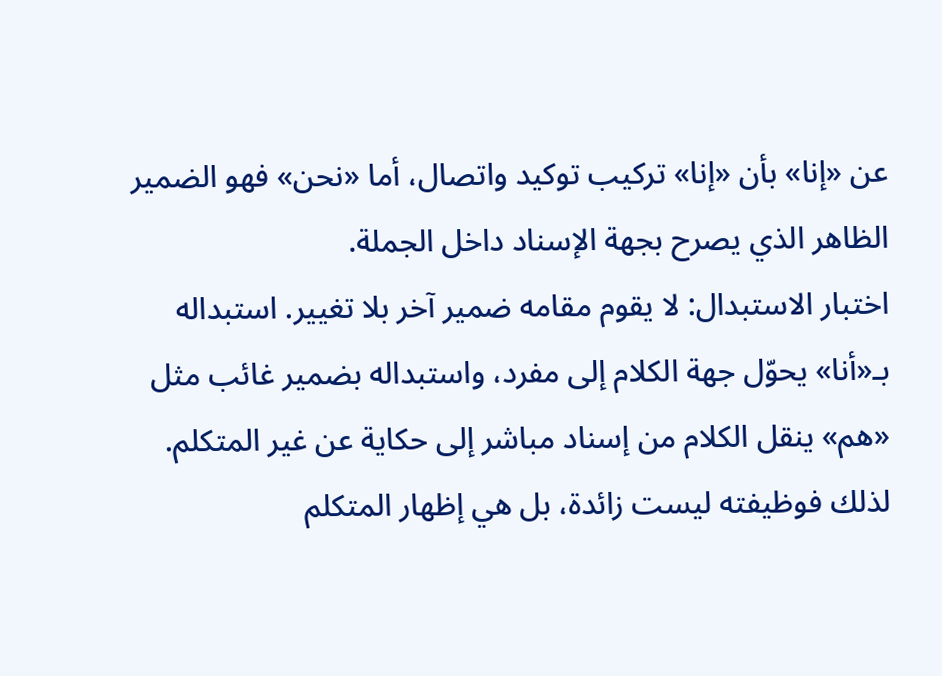عن «إنا» بأن «إنا» تركيب توكيد واتصال، أما «نحن» فهو الضمير الظاهر الذي يصرح بجهة الإسناد داخل الجملة.
اختبار الاستبدال: لا يقوم مقامه ضمير آخر بلا تغيير. استبداله بـ«أنا» يحوّل جهة الكلام إلى مفرد، واستبداله بضمير غائب مثل «هم» ينقل الكلام من إسناد مباشر إلى حكاية عن غير المتكلم. لذلك فوظيفته ليست زائدة، بل هي إظهار المتكلم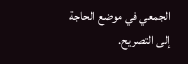الجمعي في موضع الحاجة إلى التصريح.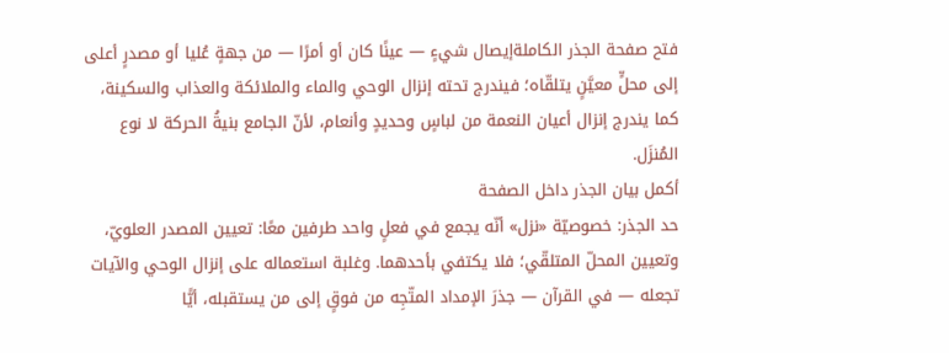فتح صفحة الجذر الكاملةإيصال شيءٍ — عينًا كان أو أمرًا — من جهةٍ عُليا أو مصدرٍ أعلى إلى محلٍّ معيَّنٍ يتلقّاه؛ فيندرج تحته إنزال الوحي والماء والملائكة والعذاب والسكينة، كما يندرج إنزال أعيان النعمة من لباسٍ وحديدٍ وأنعام، لأنّ الجامع بنيةُ الحركة لا نوع المُنزَل.
أكمل بيان الجذر داخل الصفحة
حد الجذر: خصوصيّة «نزل» أنّه يجمع في فعلٍ واحد طرفين معًا: تعيين المصدر العلويّ، وتعيين المحلّ المتلقّي؛ فلا يكتفي بأحدهما. وغلبة استعماله على إنزال الوحي والآيات تجعله — في القرآن — جذرَ الإمداد المتّجِه من فوقٍ إلى من يستقبله، أيًّا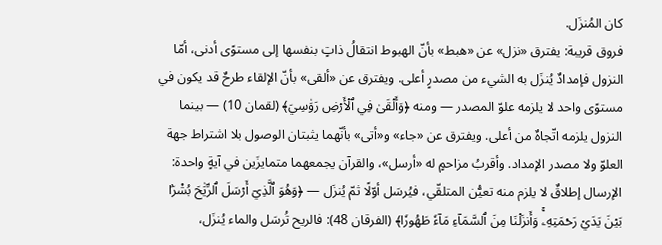كان المُنزَل.
فروق قريبة: يفترق «نزل» عن «هبط» بأنّ الهبوط انتقالُ ذاتٍ بنفسها إلى مستوًى أدنى، أمّا النزول فإمدادٌ يُنزَل به الشيء من مصدرٍ أعلى. ويفترق عن «ألقى» بأنّ الإلقاء طرحٌ قد يكون في مستوًى واحد لا يلزمه علوّ المصدر — ومنه ﴿وَأَلۡقَىٰ فِي ٱلۡأَرۡضِ رَوَٰسِيَ﴾ (لقمان 10) — بينما النزول يلزمه اتّجاهٌ من أعلى. ويفترق عن «جاء» و«أتى» بأنّهما يثبتان الوصول بلا اشتراط جهة العلوّ ولا مصدر الإمداد. وأقربُ مزاحمٍ له «أرسل»، والقرآن يجمعهما متمايزَين في آيةٍ واحدة: الإرسال إطلاقٌ لا يلزم منه تعيُّن المتلقّي، فيُرسَل أوّلًا ثمّ يُنزَل — ﴿وَهُوَ ٱلَّذِيٓ أَرۡسَلَ ٱلرِّيَٰحَ بُشۡرَۢا بَيۡنَ يَدَيۡ رَحۡمَتِهِۦۚ وَأَنزَلۡنَا مِنَ ٱلسَّمَآءِ مَآءٗ طَهُورٗا﴾ (الفرقان 48): فالريح تُرسَل والماء يُنزَل،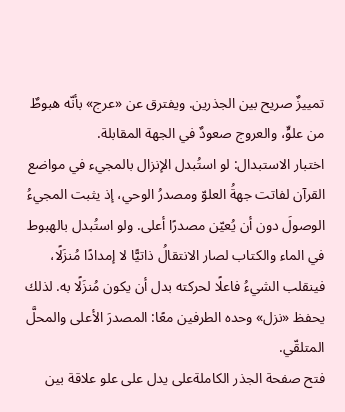تمييزٌ صريح بين الجذرين. ويفترق عن «عرج» بأنّه هبوطٌ من علوٍّ، والعروج صعودٌ في الجهة المقابلة.
اختبار الاستبدال: لو استُبدل الإنزال بالمجيء في مواضع القرآن لفاتت جهةُ العلوّ ومصدرُ الوحي، إذ يثبت المجيءُ الوصولَ دون أن يُعيّن مصدرًا أعلى. ولو استُبدل بالهبوط في الماء والكتاب لصار الانتقالُ ذاتيًّا لا إمدادًا مُنزَلًا، فينقلب الشيءُ فاعلًا لحركته بدل أن يكون مُنزَلًا به. لذلك يحفظ «نزل» وحده الطرفين معًا: المصدرَ الأعلى والمحلَّ المتلقّي.
فتح صفحة الجذر الكاملةعلى يدل على علو علاقة بين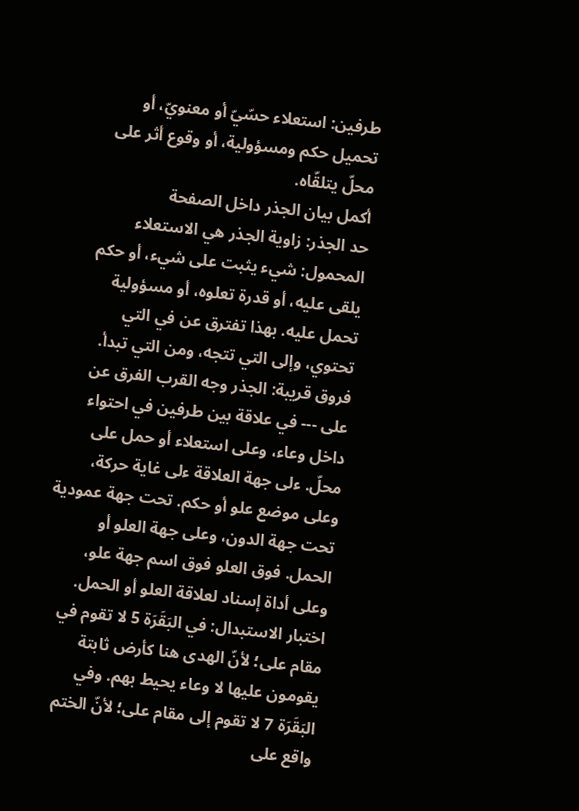طرفين: استعلاء حسّيّ أو معنويّ، أو تحميل حكم ومسؤولية، أو وقوع أثر على محلّ يتلقّاه.
أكمل بيان الجذر داخل الصفحة
حد الجذر: زاوية الجذر هي الاستعلاء المحمول: شيء يثبت على شيء، أو حكم يلقى عليه، أو قدرة تعلوه، أو مسؤولية تحمل عليه. بهذا تفترق عن في التي تحتوي، وإلى التي تتجه، ومن التي تبدأ.
فروق قريبة: الجذر وجه القرب الفرق عن على --- في علاقة بين طرفين في احتواء داخل وعاء، وعلى استعلاء أو حمل على محلّ. ءلى جهة العلاقة ءلى غاية حركة، وعلى موضع علو أو حكم. تحت جهة عمودية تحت جهة الدون، وعلى جهة العلو أو الحمل. فوق العلو فوق اسم جهة علو، وعلى أداة إسناد لعلاقة العلو أو الحمل.
اختبار الاستبدال: في البَقَرَة 5 لا تقوم في مقام على؛ لأنّ الهدى هنا كأرض ثابتة يقومون عليها لا وعاء يحيط بهم. وفي البَقَرَة 7 لا تقوم إلى مقام على؛ لأنّ الختم واقع على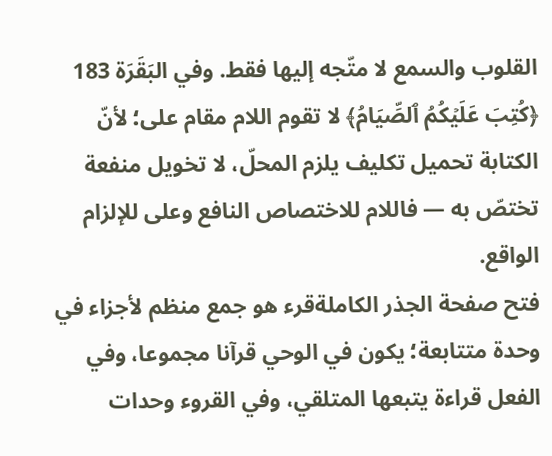القلوب والسمع لا متّجه إليها فقط. وفي البَقَرَة 183 ﴿كُتِبَ عَلَيۡكُمُ ٱلصِّيَامُ﴾ لا تقوم اللام مقام على؛ لأنّ الكتابة تحميل تكليف يلزم المحلّ، لا تخويل منفعة تختصّ به — فاللام للاختصاص النافع وعلى للإلزام الواقع.
فتح صفحة الجذر الكاملةقرء هو جمع منظم لأجزاء في وحدة متتابعة؛ يكون في الوحي قرآنا مجموعا، وفي الفعل قراءة يتبعها المتلقي، وفي القروء وحدات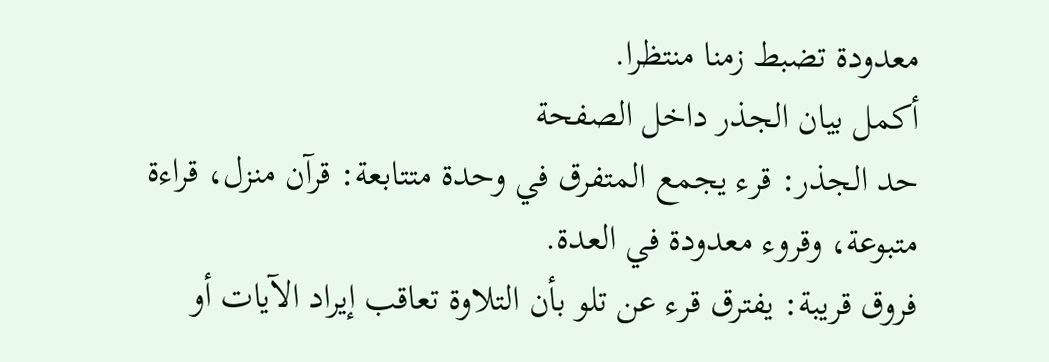معدودة تضبط زمنا منتظرا.
أكمل بيان الجذر داخل الصفحة
حد الجذر: قرء يجمع المتفرق في وحدة متتابعة: قرآن منزل، قراءة متبوعة، وقروء معدودة في العدة.
فروق قريبة: يفترق قرء عن تلو بأن التلاوة تعاقب إيراد الآيات أو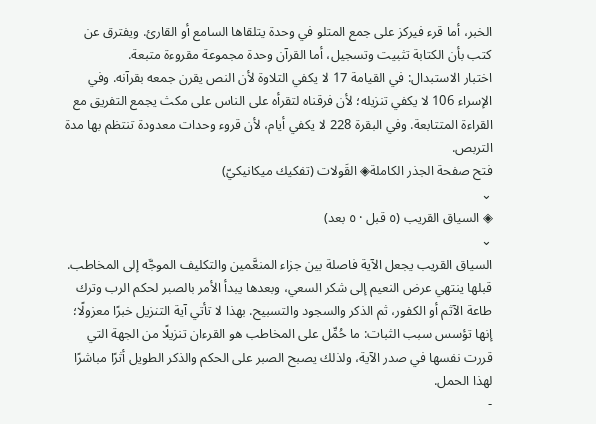الخبر، أما قرء فيركز على جمع المتلو في وحدة يتلقاها السامع أو القارئ. ويفترق عن كتب بأن الكتابة تثبيت وتسجيل، أما القرآن وحدة مجموعة مقروءة متبعة.
اختبار الاستبدال: في القيامة 17 لا يكفي التلاوة لأن النص يقرن جمعه بقرآنه. وفي الإسراء 106 لا يكفي تنزيله؛ لأن فرقناه لتقرأه على الناس على مكث يجمع التفريق مع القراءة المتتابعة. وفي البقرة 228 لا يكفي أيام، لأن قروء وحدات معدودة تنتظم بها مدة التربص.
فتح صفحة الجذر الكاملة◈ القَولات (تفكيك ميكانيكيّ)
⌄
◈ السياق القريب (٥ قبل · ٥ بعد)
⌄
السياق القريب يجعل الآية فاصلة بين جزاء المنعَّمين والتكليف الموجَّه إلى المخاطب. قبلها ينتهي عرض النعيم إلى شكر السعي، وبعدها يبدأ الأمر بالصبر لحكم الرب وترك طاعة الآثم أو الكفور، ثم الذكر والسجود والتسبيح. بهذا لا تأتي آية التنزيل خبرًا معزولًا؛ إنها تؤسس سبب الثبات: ما حُمِّل على المخاطب هو القرءان تنزيلًا من الجهة التي قررت نفسها في صدر الآية، ولذلك يصبح الصبر على الحكم والذكر الطويل أثرًا مباشرًا لهذا الحمل.
-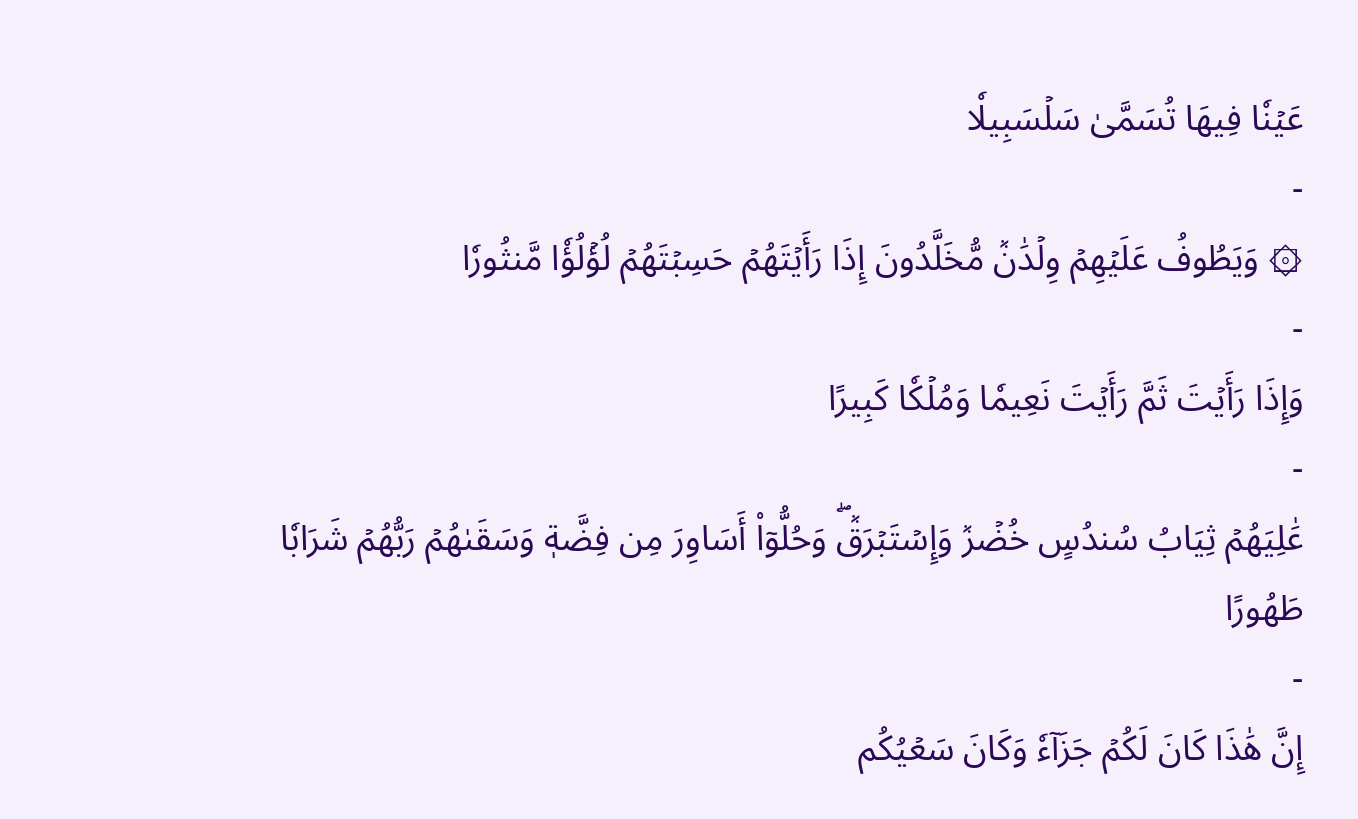عَيۡنٗا فِيهَا تُسَمَّىٰ سَلۡسَبِيلٗا
-
۞ وَيَطُوفُ عَلَيۡهِمۡ وِلۡدَٰنٞ مُّخَلَّدُونَ إِذَا رَأَيۡتَهُمۡ حَسِبۡتَهُمۡ لُؤۡلُؤٗا مَّنثُورٗا
-
وَإِذَا رَأَيۡتَ ثَمَّ رَأَيۡتَ نَعِيمٗا وَمُلۡكٗا كَبِيرًا
-
عَٰلِيَهُمۡ ثِيَابُ سُندُسٍ خُضۡرٞ وَإِسۡتَبۡرَقٞۖ وَحُلُّوٓاْ أَسَاوِرَ مِن فِضَّةٖ وَسَقَىٰهُمۡ رَبُّهُمۡ شَرَابٗا طَهُورًا
-
إِنَّ هَٰذَا كَانَ لَكُمۡ جَزَآءٗ وَكَانَ سَعۡيُكُم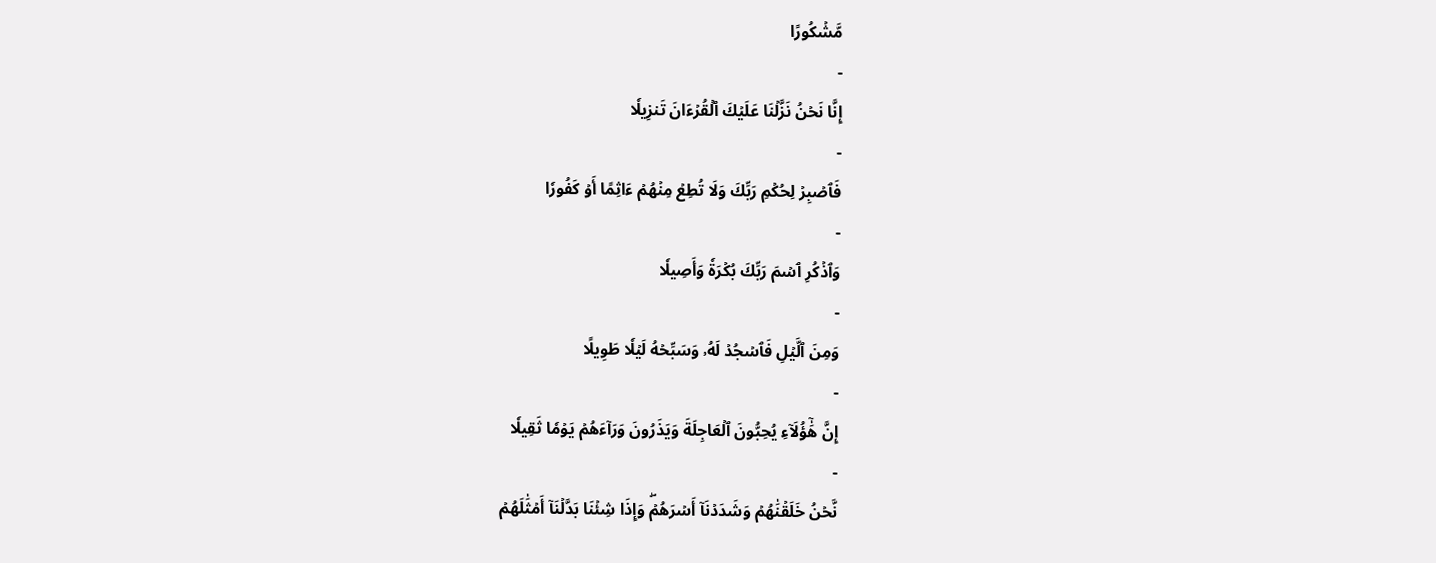مَّشۡكُورًا
-
إِنَّا نَحۡنُ نَزَّلۡنَا عَلَيۡكَ ٱلۡقُرۡءَانَ تَنزِيلٗا
-
فَٱصۡبِرۡ لِحُكۡمِ رَبِّكَ وَلَا تُطِعۡ مِنۡهُمۡ ءَاثِمًا أَوۡ كَفُورٗا
-
وَٱذۡكُرِ ٱسۡمَ رَبِّكَ بُكۡرَةٗ وَأَصِيلٗا
-
وَمِنَ ٱلَّيۡلِ فَٱسۡجُدۡ لَهُۥ وَسَبِّحۡهُ لَيۡلٗا طَوِيلًا
-
إِنَّ هَٰٓؤُلَآءِ يُحِبُّونَ ٱلۡعَاجِلَةَ وَيَذَرُونَ وَرَآءَهُمۡ يَوۡمٗا ثَقِيلٗا
-
نَّحۡنُ خَلَقۡنَٰهُمۡ وَشَدَدۡنَآ أَسۡرَهُمۡۖ وَإِذَا شِئۡنَا بَدَّلۡنَآ أَمۡثَٰلَهُمۡ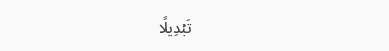تَبۡدِيلًا